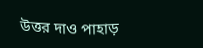উত্তর দাও পাহাড়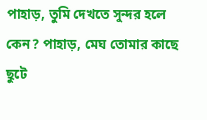পাহাড়, তুমি দেখতে সুন্দর হলে কেন? পাহাড়, মেঘ তোমার কাছে ছুটে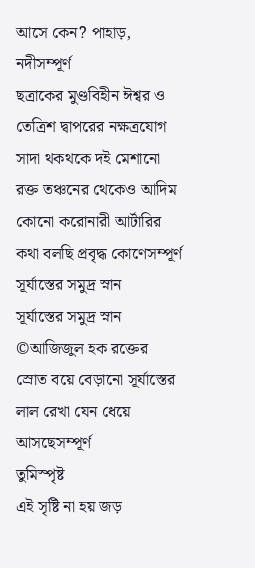আসে কেন? পাহাড়, নদীসম্পূর্ণ
ছত্রাকের মুণ্ডবিহীন ঈশ্বর ও তেত্রিশ দ্বাপরের নক্ষত্রযোগ
সাদা থকথকে দই মেশানো রক্ত তঞ্চনের থেকেও আদিম কোনো করোনারী আর্টারির কথা বলছি প্রবৃদ্ধ কোণেসম্পূর্ণ
সূর্যাস্তের সমুদ্র স্নান
সূর্যাস্তের সমুদ্র স্নান ©আজিজুল হক রক্তের স্রোত বয়ে বেড়ানো সূর্যাস্তের লাল রেখা যেন ধেয়ে আসছেসম্পূর্ণ
তুমিস্পৃষ্ট
এই সৃষ্টি না হয় জড়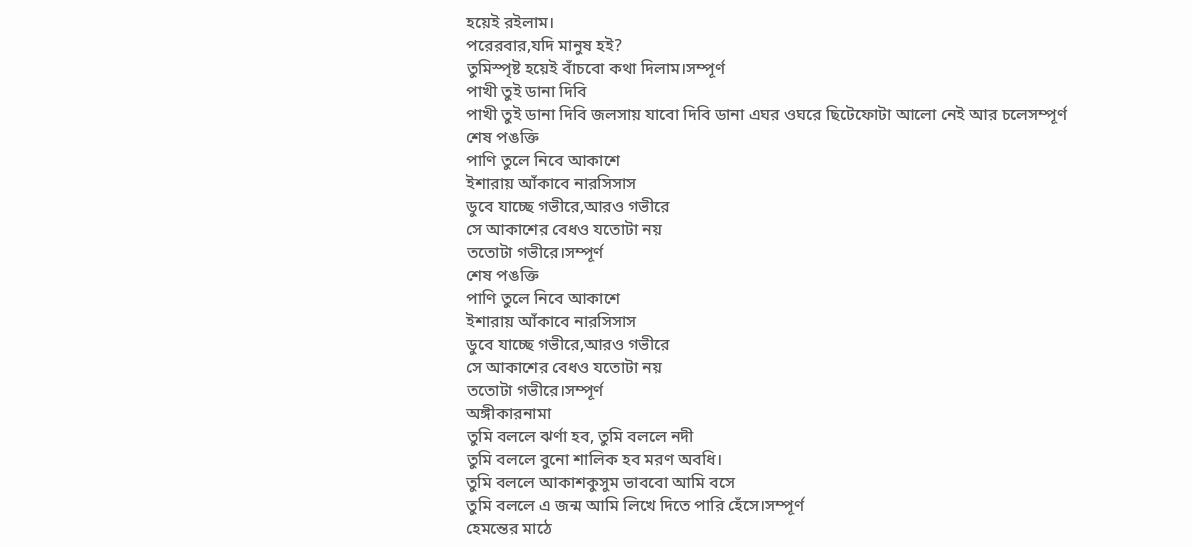হয়েই রইলাম।
পরেরবার,যদি মানুষ হই?
তুমিস্পৃষ্ট হয়েই বাঁচবো কথা দিলাম।সম্পূর্ণ
পাখী তুই ডানা দিবি
পাখী তুই ডানা দিবি জলসায় যাবো দিবি ডানা এঘর ওঘরে ছিটেফোটা আলো নেই আর চলেসম্পূর্ণ
শেষ পঙক্তি
পাণি তুলে নিবে আকাশে
ইশারায় আঁকাবে নারসিসাস
ডুবে যাচ্ছে গভীরে,আরও গভীরে
সে আকাশের বেধও যতোটা নয়
ততোটা গভীরে।সম্পূর্ণ
শেষ পঙক্তি
পাণি তুলে নিবে আকাশে
ইশারায় আঁকাবে নারসিসাস
ডুবে যাচ্ছে গভীরে,আরও গভীরে
সে আকাশের বেধও যতোটা নয়
ততোটা গভীরে।সম্পূর্ণ
অঙ্গীকারনামা
তুমি বললে ঝর্ণা হব, তুমি বললে নদী
তুমি বললে বুনো শালিক হব মরণ অবধি।
তুমি বললে আকাশকুসুম ভাববো আমি বসে
তুমি বললে এ জন্ম আমি লিখে দিতে পারি হেঁসে।সম্পূর্ণ
হেমন্তের মাঠে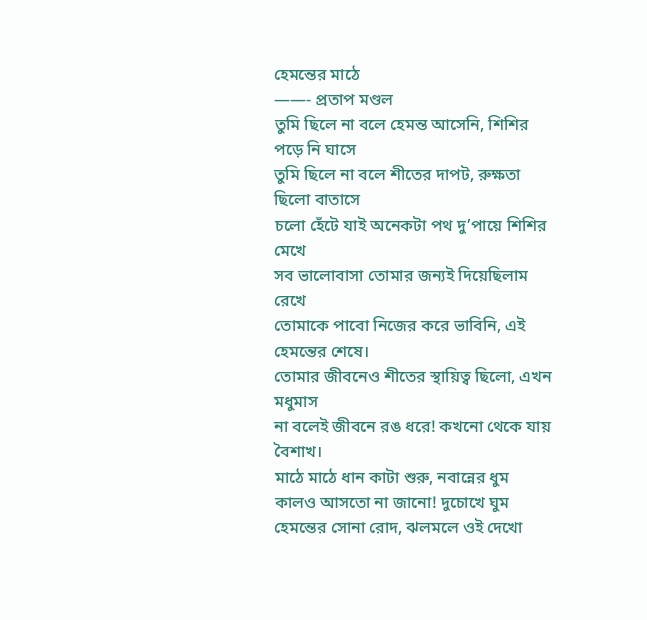হেমন্তের মাঠে
——- প্রতাপ মণ্ডল
তুমি ছিলে না বলে হেমন্ত আসেনি, শিশির পড়ে নি ঘাসে
তুমি ছিলে না বলে শীতের দাপট, রুক্ষতা ছিলো বাতাসে
চলো হেঁটে যাই অনেকটা পথ দু’পায়ে শিশির মেখে
সব ভালোবাসা তোমার জন্যই দিয়েছিলাম রেখে
তোমাকে পাবো নিজের করে ভাবিনি, এই হেমন্তের শেষে।
তোমার জীবনেও শীতের স্থায়িত্ব ছিলো, এখন মধুমাস
না বলেই জীবনে রঙ ধরে! কখনো থেকে যায় বৈশাখ।
মাঠে মাঠে ধান কাটা শুরু, নবান্নের ধুম
কালও আসতো না জানো! দুচোখে ঘুম
হেমন্তের সোনা রোদ, ঝলমলে ওই দেখো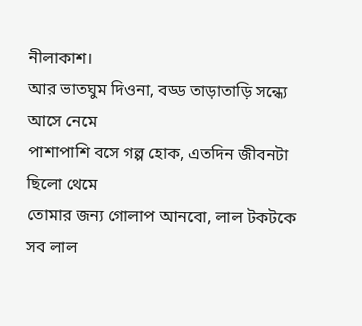নীলাকাশ।
আর ভাতঘুম দিওনা, বড্ড তাড়াতাড়ি সন্ধ্যে আসে নেমে
পাশাপাশি বসে গল্প হোক, এতদিন জীবনটা ছিলো থেমে
তোমার জন্য গোলাপ আনবো, লাল টকটকে
সব লাল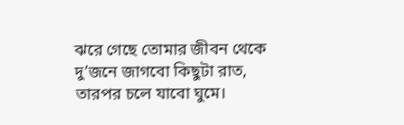ঝরে গেছে তোমার জীবন থেকে
দু’জনে জাগবো কিছুটা রাত, তারপর চলে যাবো ঘুমে।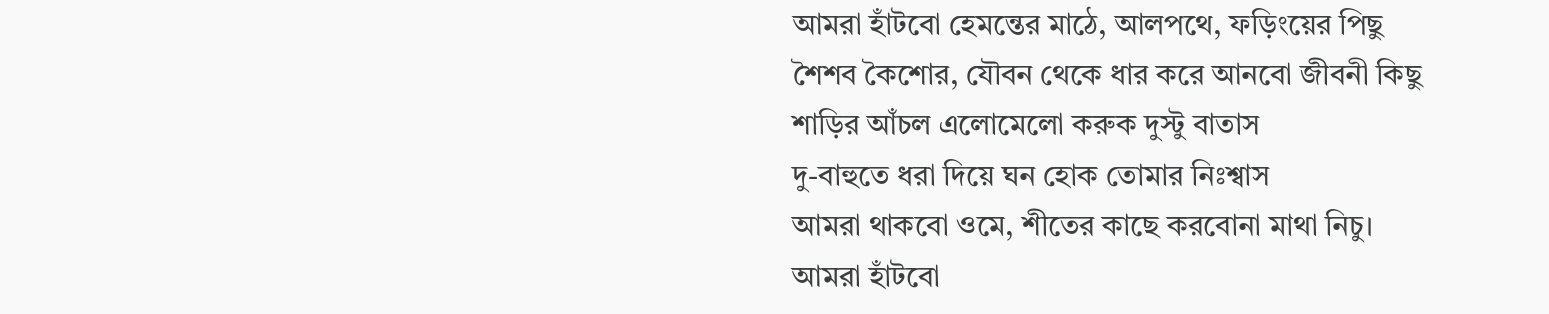আমরা হাঁটবো হেমন্তের মাঠে, আলপথে, ফড়িংয়ের পিছু
শৈশব কৈশোর, যৌবন থেকে ধার করে আনবো জীবনী কিছু
শাড়ির আঁচল এলোমেলো করুক দুস্টু বাতাস
দু-বাহুতে ধরা দিয়ে ঘন হোক তোমার নিঃশ্বাস
আমরা থাকবো ওমে, শীতের কাছে করবোনা মাথা নিচু।
আমরা হাঁটবো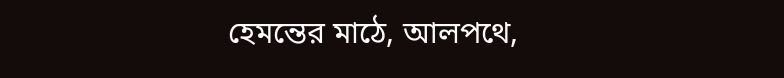হেমন্তের মাঠে, আলপথে,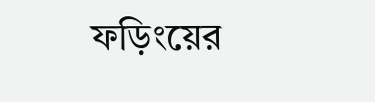ফড়িংয়ের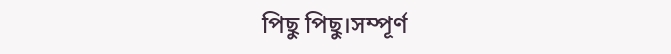পিছু পিছু।সম্পূর্ণ